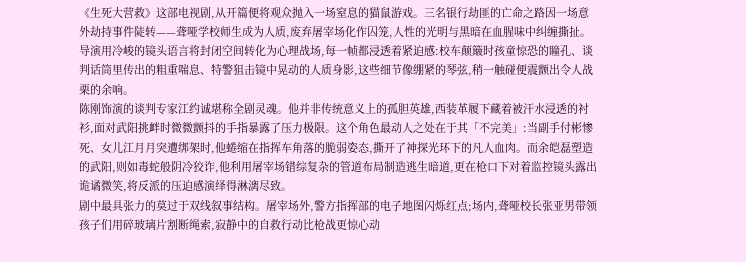《生死大营救》这部电视剧,从开篇便将观众抛入一场窒息的猫鼠游戏。三名银行劫匪的亡命之路因一场意外劫持事件陡转——聋哑学校师生成为人质,废弃屠宰场化作囚笼,人性的光明与黑暗在血腥味中纠缠撕扯。导演用冷峻的镜头语言将封闭空间转化为心理战场,每一帧都浸透着紧迫感:校车颠簸时孩童惊恐的瞳孔、谈判话筒里传出的粗重喘息、特警狙击镜中晃动的人质身影,这些细节像绷紧的琴弦,稍一触碰便震颤出令人战栗的余响。
陈刚饰演的谈判专家江约诚堪称全剧灵魂。他并非传统意义上的孤胆英雄,西装革履下藏着被汗水浸透的衬衫,面对武阳挑衅时微微颤抖的手指暴露了压力极限。这个角色最动人之处在于其「不完美」:当副手付彬惨死、女儿江月月突遭绑架时,他蜷缩在指挥车角落的脆弱姿态,撕开了神探光环下的凡人血肉。而余皑磊塑造的武阳,则如毒蛇般阴冷狡诈,他利用屠宰场错综复杂的管道布局制造逃生暗道,更在枪口下对着监控镜头露出诡谲微笑,将反派的压迫感演绎得淋漓尽致。
剧中最具张力的莫过于双线叙事结构。屠宰场外,警方指挥部的电子地图闪烁红点;场内,聋哑校长张亚男带领孩子们用碎玻璃片割断绳索,寂静中的自救行动比枪战更惊心动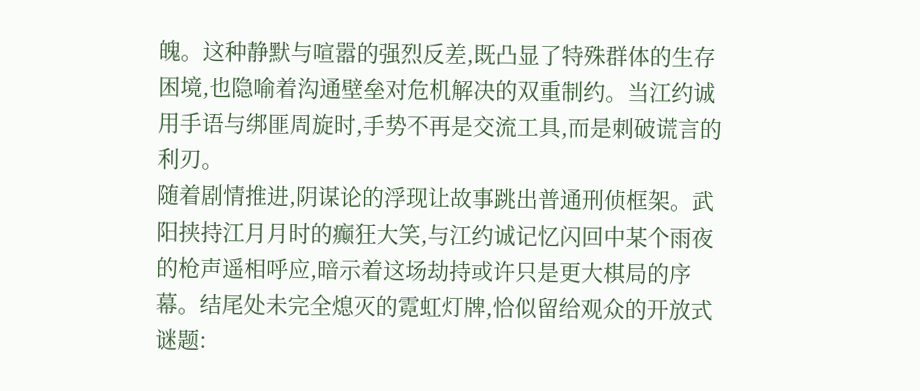魄。这种静默与喧嚣的强烈反差,既凸显了特殊群体的生存困境,也隐喻着沟通壁垒对危机解决的双重制约。当江约诚用手语与绑匪周旋时,手势不再是交流工具,而是刺破谎言的利刃。
随着剧情推进,阴谋论的浮现让故事跳出普通刑侦框架。武阳挟持江月月时的癫狂大笑,与江约诚记忆闪回中某个雨夜的枪声遥相呼应,暗示着这场劫持或许只是更大棋局的序幕。结尾处未完全熄灭的霓虹灯牌,恰似留给观众的开放式谜题: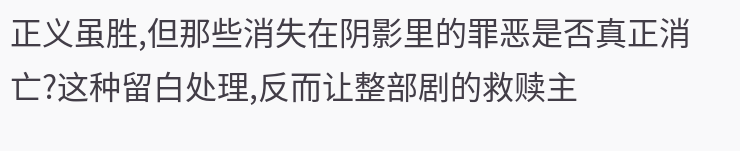正义虽胜,但那些消失在阴影里的罪恶是否真正消亡?这种留白处理,反而让整部剧的救赎主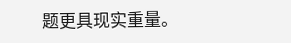题更具现实重量。